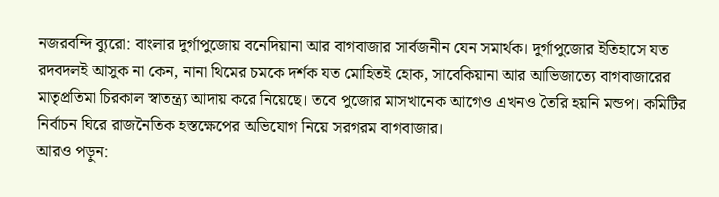নজরবন্দি ব্যুরো: বাংলার দুর্গাপুজোয় বনেদিয়ানা আর বাগবাজার সার্বজনীন যেন সমার্থক। দুর্গাপুজোর ইতিহাসে যত রদবদলই আসুক না কেন, নানা থিমের চমকে দর্শক যত মোহিতই হোক, সাবেকিয়ানা আর আভিজাত্যে বাগবাজারের মাতৃপ্রতিমা চিরকাল স্বাতন্ত্র্য আদায় করে নিয়েছে। তবে পুজোর মাসখানেক আগেও এখনও তৈরি হয়নি মন্ডপ। কমিটির নির্বাচন ঘিরে রাজনৈতিক হস্তক্ষেপের অভিযোগ নিয়ে সরগরম বাগবাজার।
আরও পড়ুন: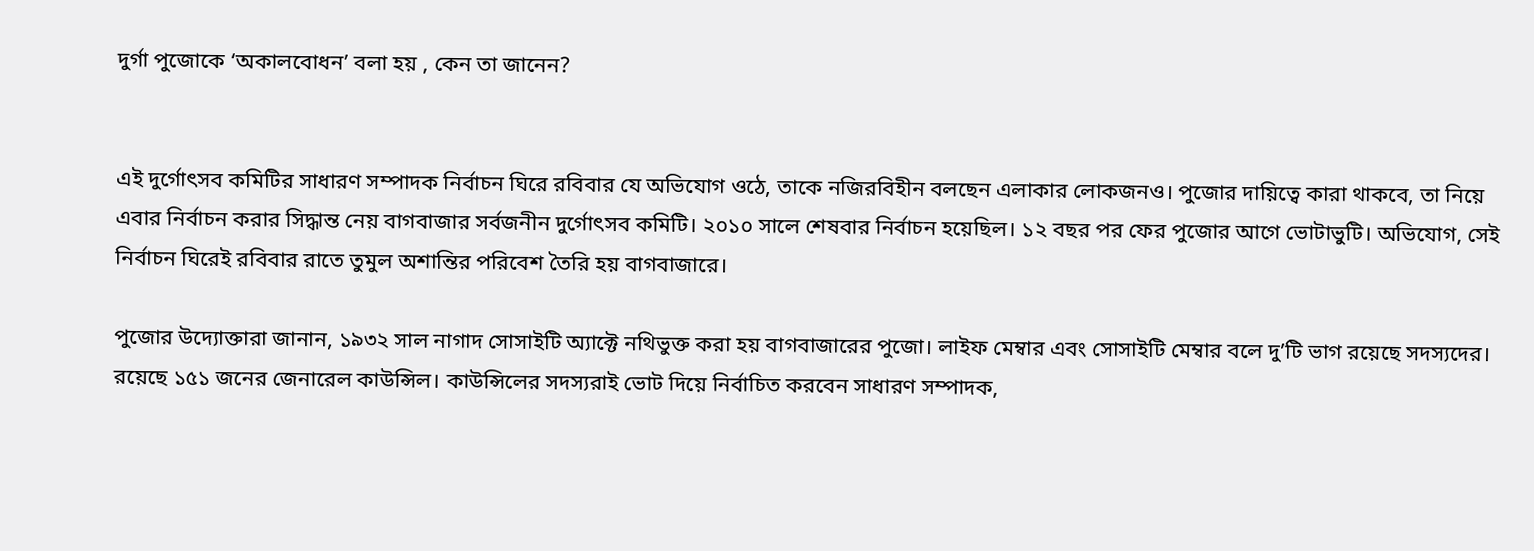দুর্গা পুজোকে ‘অকালবোধন’ বলা হয় , কেন তা জানেন?


এই দুর্গোৎসব কমিটির সাধারণ সম্পাদক নির্বাচন ঘিরে রবিবার যে অভিযোগ ওঠে, তাকে নজিরবিহীন বলছেন এলাকার লোকজনও। পুজোর দায়িত্বে কারা থাকবে, তা নিয়ে এবার নির্বাচন করার সিদ্ধান্ত নেয় বাগবাজার সর্বজনীন দুর্গোৎসব কমিটি। ২০১০ সালে শেষবার নির্বাচন হয়েছিল। ১২ বছর পর ফের পুজোর আগে ভোটাভুটি। অভিযোগ, সেই নির্বাচন ঘিরেই রবিবার রাতে তুমুল অশান্তির পরিবেশ তৈরি হয় বাগবাজারে।

পুজোর উদ্যোক্তারা জানান, ১৯৩২ সাল নাগাদ সোসাইটি অ্যাক্টে নথিভুক্ত করা হয় বাগবাজারের পুজো। লাইফ মেম্বার এবং সোসাইটি মেম্বার বলে দু’টি ভাগ রয়েছে সদস্যদের। রয়েছে ১৫১ জনের জেনারেল কাউন্সিল। কাউন্সিলের সদস্যরাই ভোট দিয়ে নির্বাচিত করবেন সাধারণ সম্পাদক,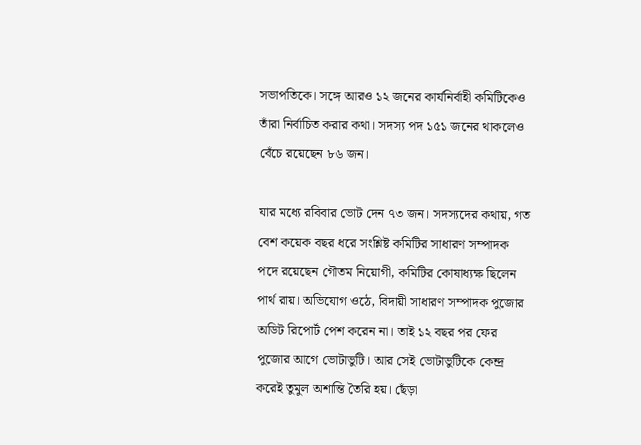সভাপতিকে। সঙ্গে আরও ১২ জনের কার্যনির্বাহী কমিটিকেও তাঁরা নির্বাচিত করার কথা। সদস্য পদ ১৫১ জনের থাকলেও বেঁচে রয়েছেন ৮৬ জন।

যার মধ্যে রবিবার ভোট দেন ৭৩ জন। সদস্যদের কথায়, গত বেশ কয়েক বছর ধরে সংশ্লিষ্ট কমিটির সাধারণ সম্পাদক পদে রয়েছেন গৌতম নিয়োগী, কমিটির কোষাধ্যক্ষ ছিলেন পার্থ রায়। অভিযোগ ওঠে, বিদায়ী সাধারণ সম্পাদক পুজোর অডিট রিপোর্ট পেশ করেন না। তাই ১২ বছর পর ফের পুজোর আগে ভোটাভুটি। আর সেই ভোটাভুটিকে কেন্দ্র করেই তুমুল অশান্তি তৈরি হয়। ছেঁড়া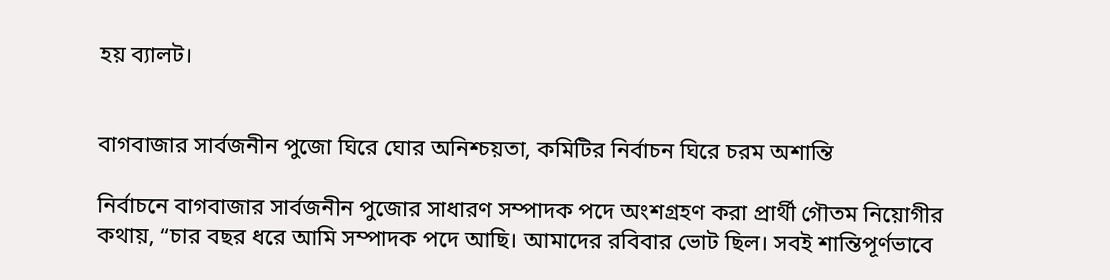হয় ব্যালট।


বাগবাজার সার্বজনীন পুজো ঘিরে ঘোর অনিশ্চয়তা, কমিটির নির্বাচন ঘিরে চরম অশান্তি

নির্বাচনে বাগবাজার সার্বজনীন পুজোর সাধারণ সম্পাদক পদে অংশগ্রহণ করা প্রার্থী গৌতম নিয়োগীর কথায়, “চার বছর ধরে আমি সম্পাদক পদে আছি। আমাদের রবিবার ভোট ছিল। সবই শান্তিপূর্ণভাবে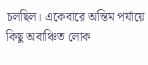চলছিল। একেবারে অন্তিম পর্যায়ে কিছু অবাঞ্চিত লোক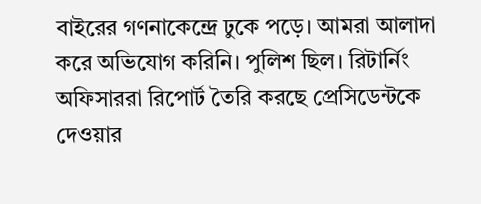বাইরের গণনাকেন্দ্রে ঢুকে পড়ে। আমরা আলাদা করে অভিযোগ করিনি। পুলিশ ছিল। রিটার্নিং অফিসাররা রিপোর্ট তৈরি করছে প্রেসিডেন্টকে দেওয়ার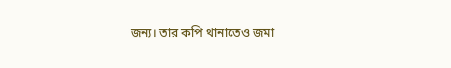জন্য। তার কপি থানাতেও জমা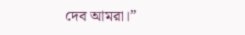দেব আমরা।”